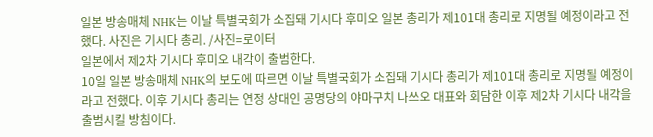일본 방송매체 NHK는 이날 특별국회가 소집돼 기시다 후미오 일본 총리가 제101대 총리로 지명될 예정이라고 전했다. 사진은 기시다 총리. /사진=로이터
일본에서 제2차 기시다 후미오 내각이 출범한다.
10일 일본 방송매체 NHK의 보도에 따르면 이날 특별국회가 소집돼 기시다 총리가 제101대 총리로 지명될 예정이라고 전했다. 이후 기시다 총리는 연정 상대인 공명당의 야마구치 나쓰오 대표와 회담한 이후 제2차 기시다 내각을 출범시킬 방침이다.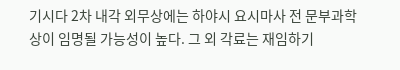기시다 2차 내각 외무상에는 하야시 요시마사 전 문부과학상이 임명될 가능성이 높다. 그 외 각료는 재임하기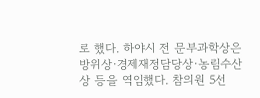로 했다. 하야시 전 문부과학상은 방위상·경제재정담당상·농림수산상 등을 역임했다. 참의원 5선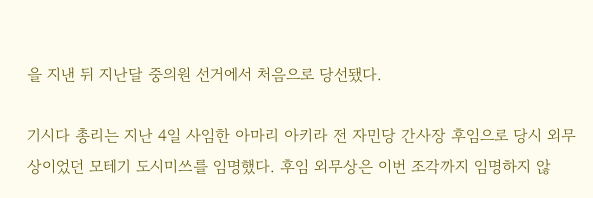을 지낸 뒤 지난달 중의원 선거에서 처음으로 당선됐다.

기시다 총리는 지난 4일 사임한 아마리 아키라 전 자민당 간사장 후임으로 당시 외무상이었던 모테기 도시미쓰를 임명했다. 후임 외무상은 이번 조각까지 임명하지 않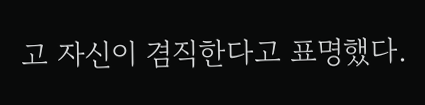고 자신이 겸직한다고 표명했다.